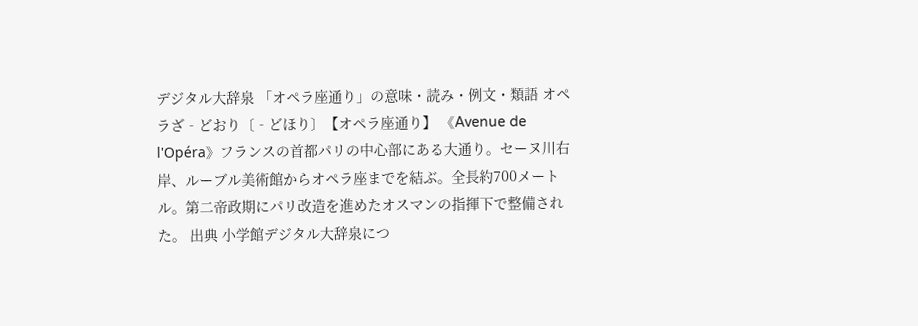デジタル大辞泉 「オペラ座通り」の意味・読み・例文・類語 オペラざ‐どおり〔‐どほり〕【オペラ座通り】 《Avenue de l'Opéra》フランスの首都パリの中心部にある大通り。セーヌ川右岸、ルーブル美術館からオペラ座までを結ぶ。全長約700メートル。第二帝政期にパリ改造を進めたオスマンの指揮下で整備された。 出典 小学館デジタル大辞泉につ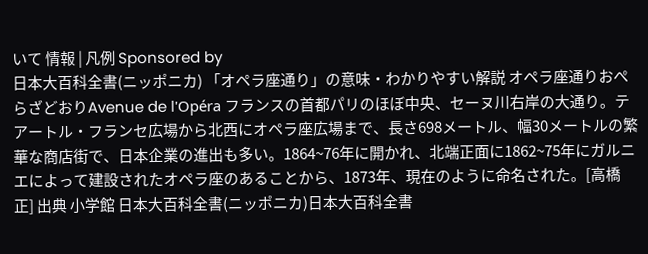いて 情報 | 凡例 Sponsored by
日本大百科全書(ニッポニカ) 「オペラ座通り」の意味・わかりやすい解説 オペラ座通りおぺらざどおりAvenue de l'Opéra フランスの首都パリのほぼ中央、セーヌ川右岸の大通り。テアートル・フランセ広場から北西にオペラ座広場まで、長さ698メートル、幅30メートルの繁華な商店街で、日本企業の進出も多い。1864~76年に開かれ、北端正面に1862~75年にガルニエによって建設されたオペラ座のあることから、1873年、現在のように命名された。[高橋 正] 出典 小学館 日本大百科全書(ニッポニカ)日本大百科全書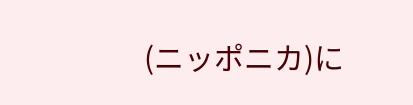(ニッポニカ)に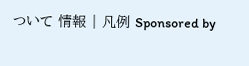ついて 情報 | 凡例 Sponsored by